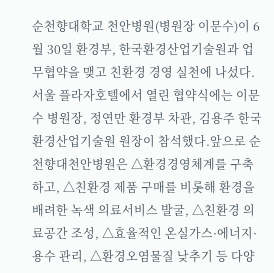순천향대학교 천안병원(병원장 이문수)이 6월 30일 환경부, 한국환경산업기술원과 업무협약을 맺고 친환경 경영 실천에 나섰다.서울 플라자호텔에서 열린 협약식에는 이문수 병원장, 정연만 환경부 차관, 김용주 한국환경산업기술원 원장이 참석했다.앞으로 순천향대천안병원은 △환경경영체계를 구축하고, △친환경 제품 구매를 비롯해 환경을 배려한 녹색 의료서비스 발굴, △친환경 의료공간 조성, △효율적인 온실가스·에너지·용수 관리, △환경오염물질 낮추기 등 다양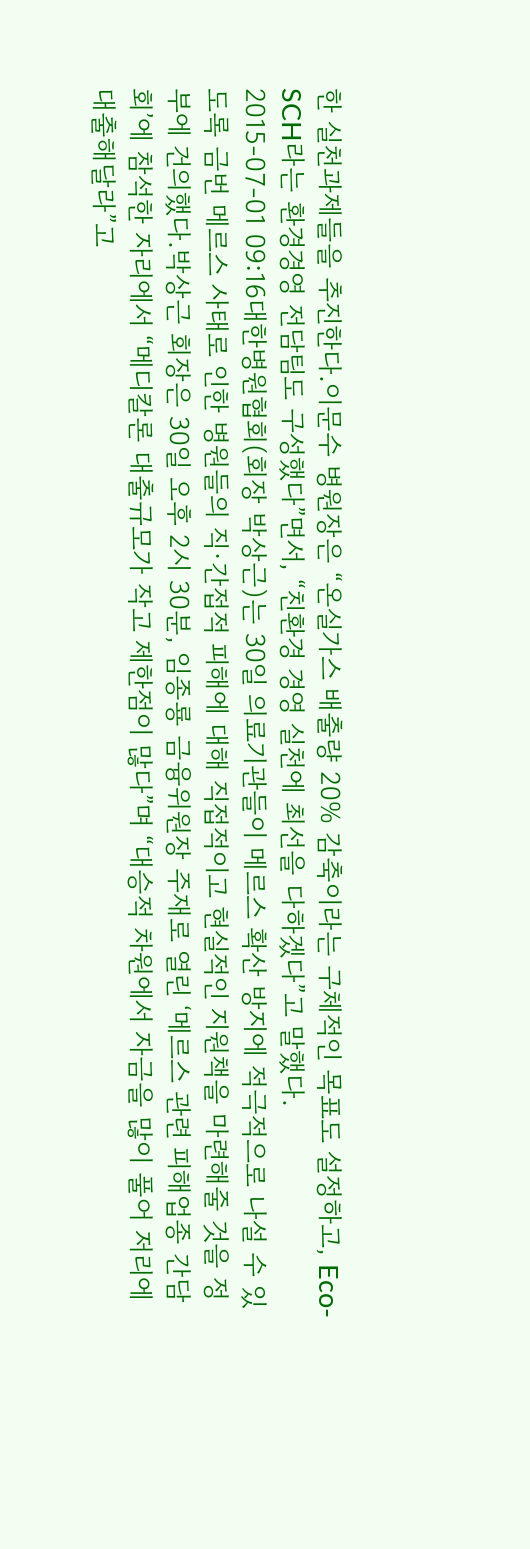한 실천과제들을 추진한다.이문수 병원장은 “온실가스 배출량 20% 감축이라는 구체적인 목표도 설정하고, Eco-SCH라는 환경경영 전담팀도 구성했다”면서, “친환경 경영 실천에 최선을 다하겠다”고 말했다.
2015-07-01 09:16대한병원협회(회장 박상근)는 30일 의료기관들이 메르스 확산 방지에 적극적으로 나설 수 있도록 금번 메르스 사태로 인한 병원들의 직·간접적 피해에 대해 직접적이고 현실적인 지원책을 마련해줄 것을 정부에 건의했다.박상근 회장은 30일 오후 2시 30분, 임종룡 금융위원장 주재로 열린 ‘메르스 관련 피해업종 간담회’에 참석한 자리에서 “메디칼론 대출규모가 작고 제한점이 많다”며 “대승적 차원에서 자금을 많이 풀어 저리에 대출해달라”고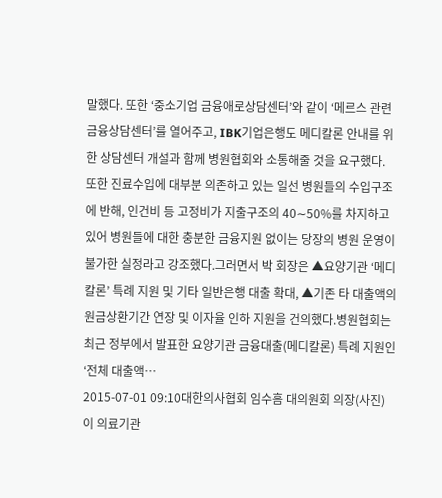말했다. 또한 ‘중소기업 금융애로상담센터’와 같이 ‘메르스 관련 금융상담센터’를 열어주고, IBK기업은행도 메디칼론 안내를 위한 상담센터 개설과 함께 병원협회와 소통해줄 것을 요구했다. 또한 진료수입에 대부분 의존하고 있는 일선 병원들의 수입구조에 반해, 인건비 등 고정비가 지출구조의 40∼50%를 차지하고 있어 병원들에 대한 충분한 금융지원 없이는 당장의 병원 운영이 불가한 실정라고 강조했다.그러면서 박 회장은 ▲요양기관 ‘메디칼론’ 특례 지원 및 기타 일반은행 대출 확대, ▲기존 타 대출액의 원금상환기간 연장 및 이자율 인하 지원을 건의했다.병원협회는 최근 정부에서 발표한 요양기관 금융대출(메디칼론) 특례 지원인 ‘전체 대출액…
2015-07-01 09:10대한의사협회 임수흠 대의원회 의장(사진)이 의료기관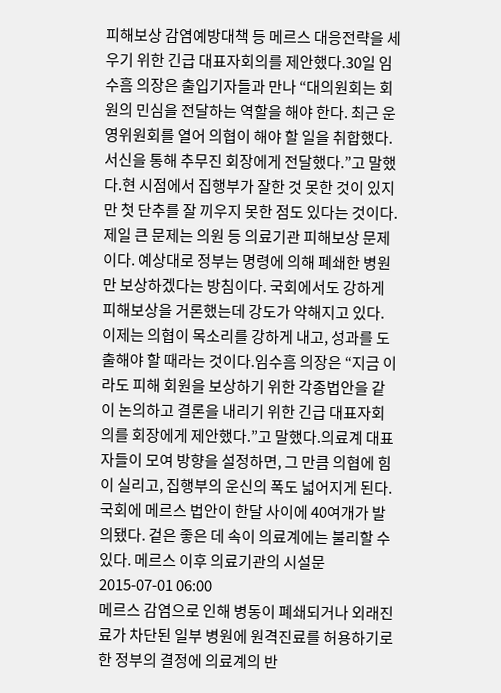피해보상 감염예방대책 등 메르스 대응전략을 세우기 위한 긴급 대표자회의를 제안했다.30일 임수흠 의장은 출입기자들과 만나 “대의원회는 회원의 민심을 전달하는 역할을 해야 한다. 최근 운영위원회를 열어 의협이 해야 할 일을 취합했다. 서신을 통해 추무진 회장에게 전달했다.”고 말했다.현 시점에서 집행부가 잘한 것 못한 것이 있지만 첫 단추를 잘 끼우지 못한 점도 있다는 것이다. 제일 큰 문제는 의원 등 의료기관 피해보상 문제이다. 예상대로 정부는 명령에 의해 폐쇄한 병원 만 보상하겠다는 방침이다. 국회에서도 강하게 피해보상을 거론했는데 강도가 약해지고 있다. 이제는 의협이 목소리를 강하게 내고, 성과를 도출해야 할 때라는 것이다.임수흠 의장은 “지금 이라도 피해 회원을 보상하기 위한 각종법안을 같이 논의하고 결론을 내리기 위한 긴급 대표자회의를 회장에게 제안했다.”고 말했다.의료계 대표자들이 모여 방향을 설정하면, 그 만큼 의협에 힘이 실리고, 집행부의 운신의 폭도 넓어지게 된다.국회에 메르스 법안이 한달 사이에 40여개가 발의됐다. 겉은 좋은 데 속이 의료계에는 불리할 수 있다. 메르스 이후 의료기관의 시설문
2015-07-01 06:00
메르스 감염으로 인해 병동이 폐쇄되거나 외래진료가 차단된 일부 병원에 원격진료를 허용하기로 한 정부의 결정에 의료계의 반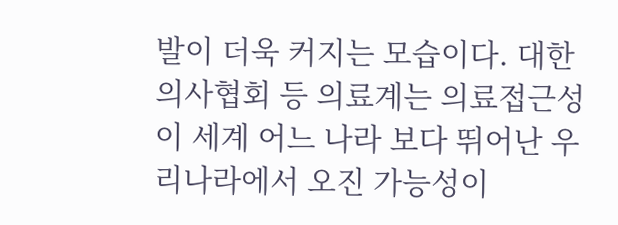발이 더욱 커지는 모습이다. 대한의사협회 등 의료계는 의료접근성이 세계 어느 나라 보다 뛰어난 우리나라에서 오진 가능성이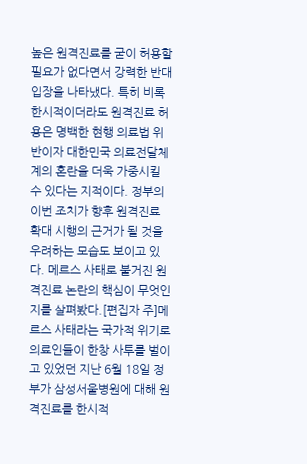높은 원격진료를 굳이 허용할 필요가 없다면서 강력한 반대 입장을 나타냈다. 특히 비록 한시적이더라도 원격진료 허용은 명백한 현행 의료법 위반이자 대한민국 의료전달체계의 혼란을 더욱 가중시킬 수 있다는 지적이다. 정부의 이번 조치가 향후 원격진료 확대 시행의 근거가 될 것을 우려하는 모습도 보이고 있다. 메르스 사태로 불거진 원격진료 논란의 핵심이 무엇인지를 살펴봤다.[편집자 주]메르스 사태라는 국가적 위기로 의료인들이 한창 사투를 벌이고 있었던 지난 6월 18일 정부가 삼성서울병원에 대해 원격진료를 한시적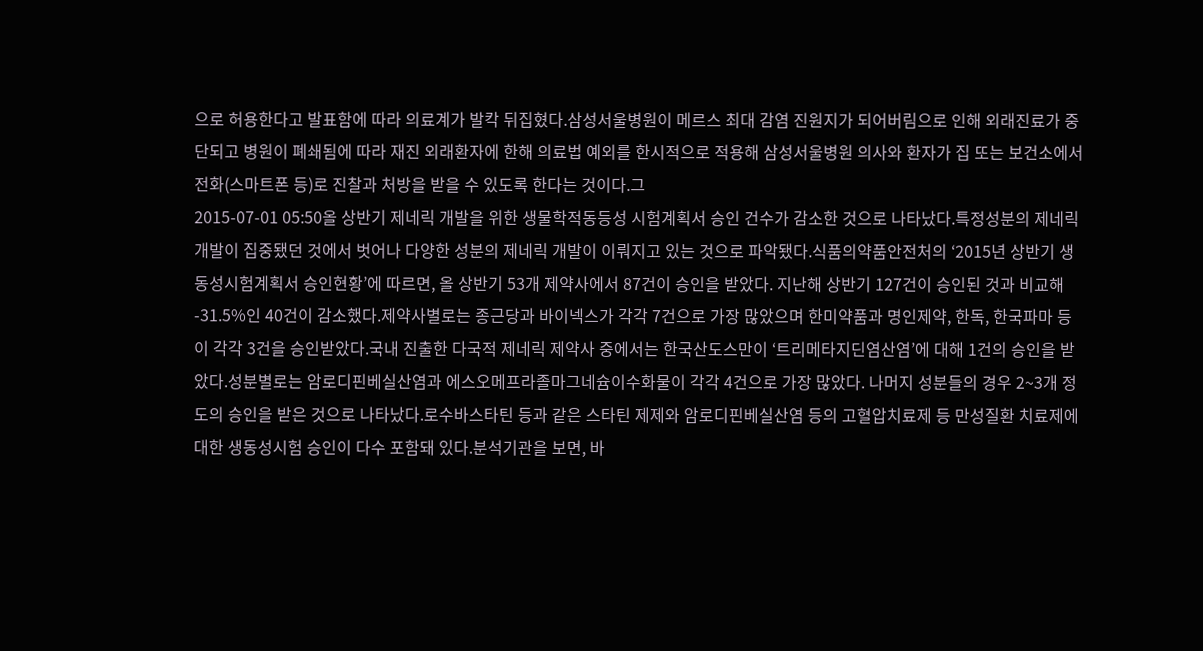으로 허용한다고 발표함에 따라 의료계가 발칵 뒤집혔다.삼성서울병원이 메르스 최대 감염 진원지가 되어버림으로 인해 외래진료가 중단되고 병원이 폐쇄됨에 따라 재진 외래환자에 한해 의료법 예외를 한시적으로 적용해 삼성서울병원 의사와 환자가 집 또는 보건소에서 전화(스마트폰 등)로 진찰과 처방을 받을 수 있도록 한다는 것이다.그
2015-07-01 05:50올 상반기 제네릭 개발을 위한 생물학적동등성 시험계획서 승인 건수가 감소한 것으로 나타났다.특정성분의 제네릭 개발이 집중됐던 것에서 벗어나 다양한 성분의 제네릭 개발이 이뤄지고 있는 것으로 파악됐다.식품의약품안전처의 ‘2015년 상반기 생동성시험계획서 승인현황’에 따르면, 올 상반기 53개 제약사에서 87건이 승인을 받았다. 지난해 상반기 127건이 승인된 것과 비교해 -31.5%인 40건이 감소했다.제약사별로는 종근당과 바이넥스가 각각 7건으로 가장 많았으며 한미약품과 명인제약, 한독, 한국파마 등이 각각 3건을 승인받았다.국내 진출한 다국적 제네릭 제약사 중에서는 한국산도스만이 ‘트리메타지딘염산염’에 대해 1건의 승인을 받았다.성분별로는 암로디핀베실산염과 에스오메프라졸마그네슘이수화물이 각각 4건으로 가장 많았다. 나머지 성분들의 경우 2~3개 정도의 승인을 받은 것으로 나타났다.로수바스타틴 등과 같은 스타틴 제제와 암로디핀베실산염 등의 고혈압치료제 등 만성질환 치료제에 대한 생동성시험 승인이 다수 포함돼 있다.분석기관을 보면, 바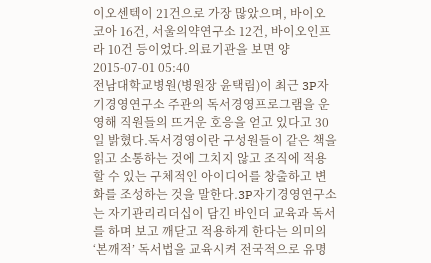이오센텍이 21건으로 가장 많았으며, 바이오코아 16건, 서울의약연구소 12건, 바이오인프라 10건 등이었다.의료기관을 보면 양
2015-07-01 05:40
전남대학교병원(병원장 윤택림)이 최근 3P자기경영연구소 주관의 독서경영프로그램을 운영해 직원들의 뜨거운 호응을 얻고 있다고 30일 밝혔다.독서경영이란 구성원들이 같은 책을 읽고 소통하는 것에 그치지 않고 조직에 적용할 수 있는 구체적인 아이디어를 창출하고 변화를 조성하는 것을 말한다.3P자기경영연구소는 자기관리리더십이 담긴 바인더 교육과 독서를 하며 보고 깨닫고 적용하게 한다는 의미의 ‘본깨적’ 독서법을 교육시켜 전국적으로 유명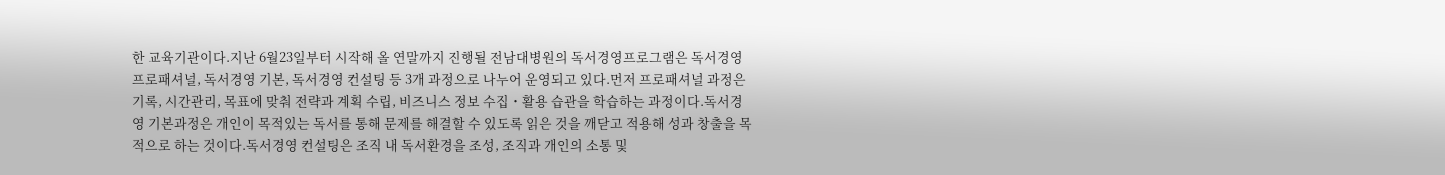한 교육기관이다.지난 6월23일부터 시작해 올 연말까지 진행될 전남대병원의 독서경영프로그램은 독서경영 프로패셔널, 독서경영 기본, 독서경영 컨설팅 등 3개 과정으로 나누어 운영되고 있다.먼저 프로패셔널 과정은 기록, 시간관리, 목표에 맞춰 전략과 계획 수립, 비즈니스 정보 수집・활용 습관을 학습하는 과정이다.독서경영 기본과정은 개인이 목적있는 독서를 통해 문제를 해결할 수 있도록 읽은 것을 깨닫고 적용해 성과 창출을 목적으로 하는 것이다.독서경영 컨설팅은 조직 내 독서환경을 조성, 조직과 개인의 소통 및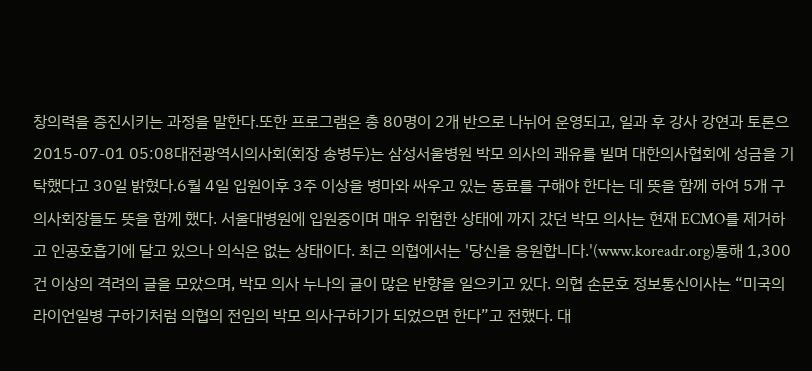창의력을 증진시키는 과정을 말한다.또한 프로그램은 총 80명이 2개 반으로 나뉘어 운영되고, 일과 후 강사 강연과 토론으
2015-07-01 05:08대전광역시의사회(회장 송병두)는 삼성서울병원 박모 의사의 쾌유를 빌며 대한의사협회에 성금을 기탁했다고 30일 밝혔다.6월 4일 입원이후 3주 이상을 병마와 싸우고 있는 동료를 구해야 한다는 데 뜻을 함께 하여 5개 구의사회장들도 뜻을 함께 했다. 서울대병원에 입원중이며 매우 위험한 상태에 까지 갔던 박모 의사는 현재 ECMO를 제거하고 인공호흡기에 달고 있으나 의식은 없는 상태이다. 최근 의협에서는 '당신을 응원합니다.'(www.koreadr.org)통해 1,300건 이상의 격려의 글을 모았으며, 박모 의사 누나의 글이 많은 반향을 일으키고 있다. 의협 손문호 정보통신이사는 “미국의 라이언일병 구하기처럼 의협의 전임의 박모 의사구하기가 되었으면 한다”고 전했다. 대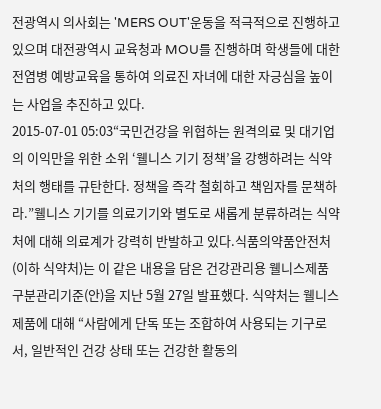전광역시 의사회는 'MERS OUT'운동을 적극적으로 진행하고 있으며 대전광역시 교육청과 MOU를 진행하며 학생들에 대한 전염병 예방교육을 통하여 의료진 자녀에 대한 자긍심을 높이는 사업을 추진하고 있다.
2015-07-01 05:03“국민건강을 위협하는 원격의료 및 대기업의 이익만을 위한 소위 ‘웰니스 기기 정책’을 강행하려는 식약처의 행태를 규탄한다. 정책을 즉각 철회하고 책임자를 문책하라.”웰니스 기기를 의료기기와 별도로 새롭게 분류하려는 식약처에 대해 의료계가 강력히 반발하고 있다.식품의약품안전처(이하 식약처)는 이 같은 내용을 담은 건강관리용 웰니스제품 구분관리기준(안)을 지난 5월 27일 발표했다. 식약처는 웰니스 제품에 대해 “사람에게 단독 또는 조합하여 사용되는 기구로서, 일반적인 건강 상태 또는 건강한 활동의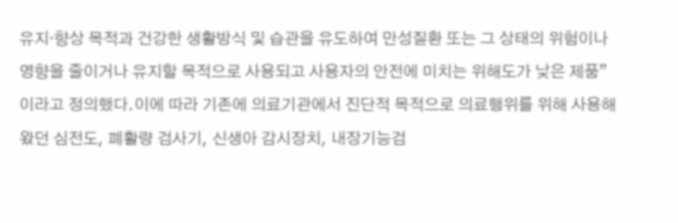유지·향상 목적과 건강한 생활방식 및 습관을 유도하여 만성질환 또는 그 상태의 위험이나 영향을 줄이거나 유지할 목적으로 사용되고 사용자의 안전에 미치는 위해도가 낮은 제품”이라고 정의했다.이에 따라 기존에 의료기관에서 진단적 목적으로 의료행위를 위해 사용해 왔던 심전도, 폐활량 검사기, 신생아 감시장치, 내장기능검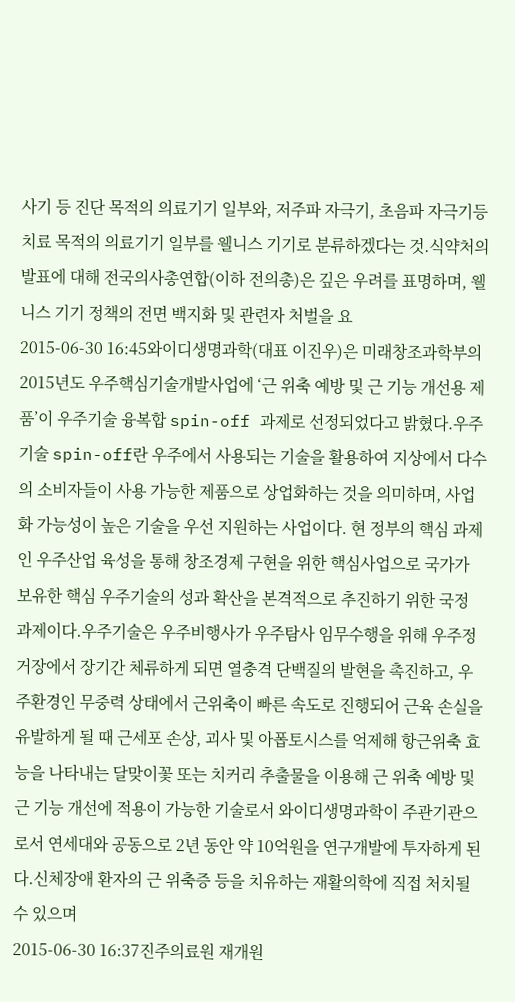사기 등 진단 목적의 의료기기 일부와, 저주파 자극기, 초음파 자극기등 치료 목적의 의료기기 일부를 웰니스 기기로 분류하겠다는 것.식약처의 발표에 대해 전국의사총연합(이하 전의총)은 깊은 우려를 표명하며, 웰니스 기기 정책의 전면 백지화 및 관련자 처벌을 요
2015-06-30 16:45와이디생명과학(대표 이진우)은 미래창조과학부의 2015년도 우주핵심기술개발사업에 ‘근 위축 예방 및 근 기능 개선용 제품’이 우주기술 융복합 spin-off 과제로 선정되었다고 밝혔다.우주기술 spin-off란 우주에서 사용되는 기술을 활용하여 지상에서 다수의 소비자들이 사용 가능한 제품으로 상업화하는 것을 의미하며, 사업화 가능성이 높은 기술을 우선 지원하는 사업이다. 현 정부의 핵심 과제인 우주산업 육성을 통해 창조경제 구현을 위한 핵심사업으로 국가가 보유한 핵심 우주기술의 성과 확산을 본격적으로 추진하기 위한 국정 과제이다.우주기술은 우주비행사가 우주탐사 임무수행을 위해 우주정거장에서 장기간 체류하게 되면 열충격 단백질의 발현을 촉진하고, 우주환경인 무중력 상태에서 근위축이 빠른 속도로 진행되어 근육 손실을 유발하게 될 때 근세포 손상, 괴사 및 아폽토시스를 억제해 항근위축 효능을 나타내는 달맞이꽃 또는 치커리 추출물을 이용해 근 위축 예방 및 근 기능 개선에 적용이 가능한 기술로서 와이디생명과학이 주관기관으로서 연세대와 공동으로 2년 동안 약 10억원을 연구개발에 투자하게 된다.신체장애 환자의 근 위축증 등을 치유하는 재활의학에 직접 처치될 수 있으며
2015-06-30 16:37진주의료원 재개원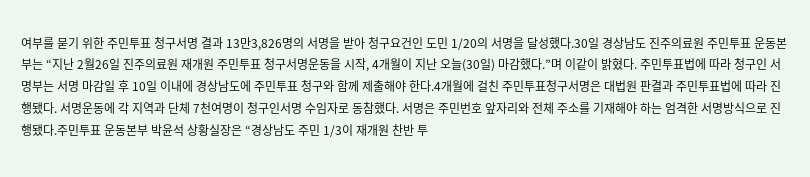여부를 묻기 위한 주민투표 청구서명 결과 13만3,826명의 서명을 받아 청구요건인 도민 1/20의 서명을 달성했다.30일 경상남도 진주의료원 주민투표 운동본부는 “지난 2월26일 진주의료원 재개원 주민투표 청구서명운동을 시작, 4개월이 지난 오늘(30일) 마감했다.”며 이같이 밝혔다. 주민투표법에 따라 청구인 서명부는 서명 마감일 후 10일 이내에 경상남도에 주민투표 청구와 함께 제출해야 한다.4개월에 걸친 주민투표청구서명은 대법원 판결과 주민투표법에 따라 진행됐다. 서명운동에 각 지역과 단체 7천여명이 청구인서명 수임자로 동참했다. 서명은 주민번호 앞자리와 전체 주소를 기재해야 하는 엄격한 서명방식으로 진행됐다.주민투표 운동본부 박윤석 상황실장은 “경상남도 주민 1/3이 재개원 찬반 투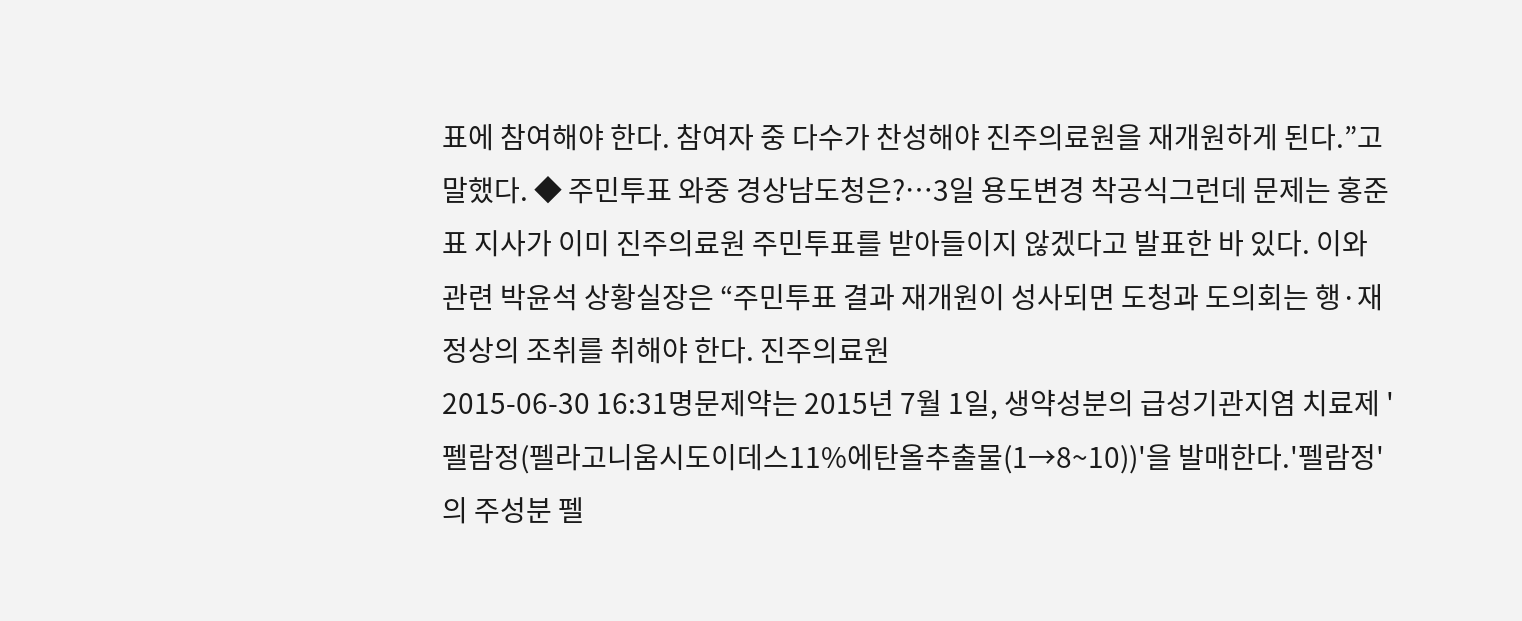표에 참여해야 한다. 참여자 중 다수가 찬성해야 진주의료원을 재개원하게 된다.”고 말했다. ◆ 주민투표 와중 경상남도청은?…3일 용도변경 착공식그런데 문제는 홍준표 지사가 이미 진주의료원 주민투표를 받아들이지 않겠다고 발표한 바 있다. 이와 관련 박윤석 상황실장은 “주민투표 결과 재개원이 성사되면 도청과 도의회는 행·재정상의 조취를 취해야 한다. 진주의료원
2015-06-30 16:31명문제약는 2015년 7월 1일, 생약성분의 급성기관지염 치료제 '펠람정(펠라고니움시도이데스11%에탄올추출물(1→8~10))'을 발매한다.'펠람정'의 주성분 펠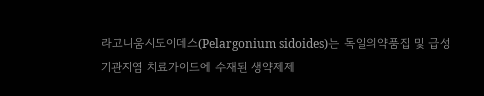라고니움시도이데스(Pelargonium sidoides)는 독일의약품집 및 급성기관지염 치료가이드에 수재된 생약제제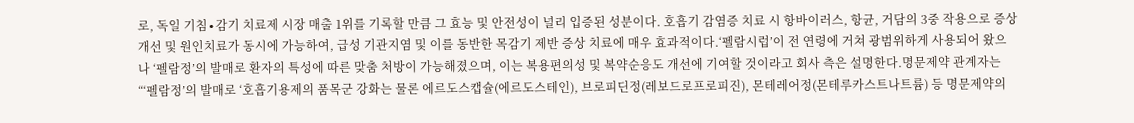로, 독일 기침∙감기 치료제 시장 매출 1위를 기록할 만큼 그 효능 및 안전성이 널리 입증된 성분이다. 호흡기 감염증 치료 시 항바이러스, 항균, 거담의 3중 작용으로 증상개선 및 원인치료가 동시에 가능하여, 급성 기관지염 및 이를 동반한 목감기 제반 증상 치료에 매우 효과적이다.‘펠람시럽’이 전 연령에 거쳐 광범위하게 사용되어 왔으나 ‘펠람정’의 발매로 환자의 특성에 따른 맞춤 처방이 가능해졌으며, 이는 복용편의성 및 복약순응도 개선에 기여할 것이라고 회사 측은 설명한다.명문제약 관계자는 “‘펠람정’의 발매로 ‘호흡기용제의 품목군 강화는 물론 에르도스캡슐(에르도스테인), 브로피딘정(레보드로프로피진), 몬테레어정(몬테루카스트나트륨) 등 명문제약의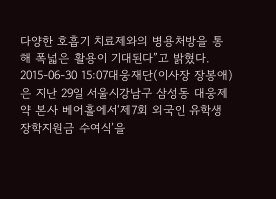다양한 호흡기 치료제와의 병용처방을 통해 폭넓은 활용이 기대된다”고 밝혔다.
2015-06-30 15:07대웅재단(이사장 장봉애)은 지난 29일 서울시강남구 삼성동 대웅제약 본사 베어홀에서‘제7회 외국인 유학생 장학지원금 수여식’을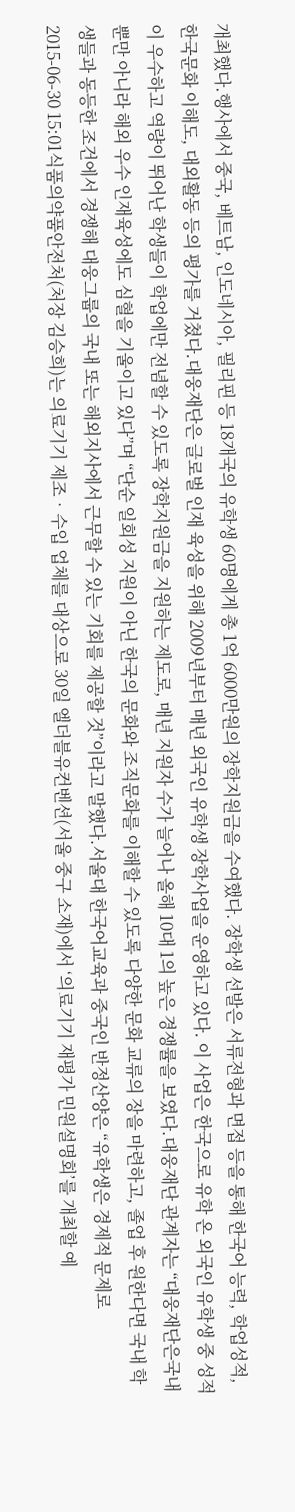개최했다.행사에서 중국, 베트남, 인도네시아, 필리핀 등 18개국의 유학생 60명에게 총 1억 6000만원의 장학지원금을 수여했다. 장학생 선발은 서류전형과 면접 등을 통해 한국어 능력, 학업성적, 한국문화 이해도, 대외활동 등의 평가를 거쳤다.대웅재단은 글로벌 인재 육성을 위해 2009년부터 매년 외국인 유학생 장학사업을 운영하고 있다. 이 사업은 한국으로 유학 온 외국인 유학생 중 성적이 우수하고 역량이 뛰어난 학생들이 학업에만 전념할 수 있도록 장학지원금을 지원하는 제도로, 매년 지원자 수가 늘어나 올해 10대 1의 높은 경쟁률을 보였다.대웅재단 관계자는 “대웅재단은국내뿐만 아니라 해외 우수 인재육성에도 심혈을 기울이고 있다”며 “단순 일회성 지원이 아닌 한국의 문화와 조직문화를 이해할 수 있도록 다양한 문화 교류의 장을 마련하고, 졸업 후 원한다면 국내 학생들과 동등한 조건에서 경쟁해 대웅그룹의 국내 또는 해외지사에서 근무할 수 있는 기회를 제공할 것”이라고 말했다.서울대 한국어교육과 중국인 반정산양은 “유학생은 경제적 문제로
2015-06-30 15:01식품의약품안전처(처장 김승희)는 의료기기 제조‧수입 업체를 대상으로 30일 엘더블유컨벤션(서울 중구 소재)에서 ‘의료기기 재평가 민원설명회’를 개최할 예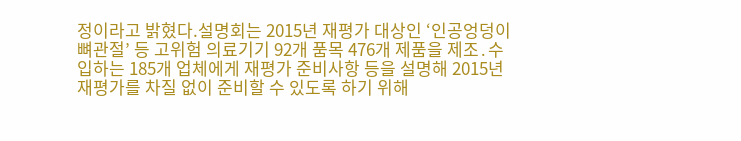정이라고 밝혔다.설명회는 2015년 재평가 대상인 ‘인공엉덩이뼈관절’ 등 고위험 의료기기 92개 품목 476개 제품을 제조․수입하는 185개 업체에게 재평가 준비사항 등을 설명해 2015년 재평가를 차질 없이 준비할 수 있도록 하기 위해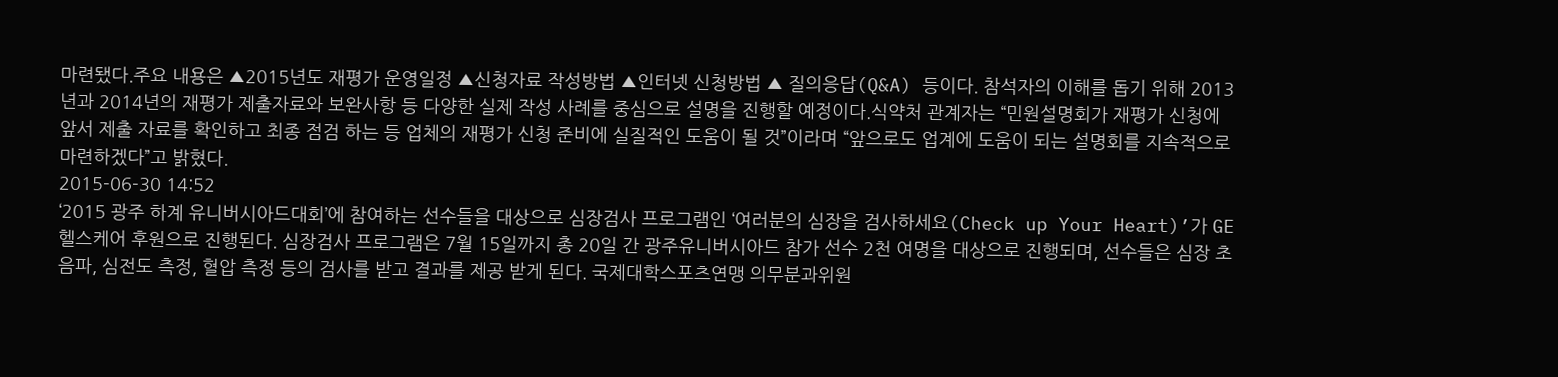마련됐다.주요 내용은 ▲2015년도 재평가 운영일정 ▲신청자료 작성방법 ▲인터넷 신청방법 ▲ 질의응답(Q&A) 등이다. 참석자의 이해를 돕기 위해 2013년과 2014년의 재평가 제출자료와 보완사항 등 다양한 실제 작성 사례를 중심으로 설명을 진행할 예정이다.식약처 관계자는 “민원설명회가 재평가 신청에 앞서 제출 자료를 확인하고 최종 점검 하는 등 업체의 재평가 신청 준비에 실질적인 도움이 될 것”이라며 “앞으로도 업계에 도움이 되는 설명회를 지속적으로 마련하겠다”고 밝혔다.
2015-06-30 14:52
‘2015 광주 하계 유니버시아드대회’에 참여하는 선수들을 대상으로 심장검사 프로그램인 ‘여러분의 심장을 검사하세요(Check up Your Heart)’가 GE헬스케어 후원으로 진행된다. 심장검사 프로그램은 7월 15일까지 총 20일 간 광주유니버시아드 참가 선수 2천 여명을 대상으로 진행되며, 선수들은 심장 초음파, 심전도 측정, 혈압 측정 등의 검사를 받고 결과를 제공 받게 된다. 국제대학스포츠연맹 의무분과위원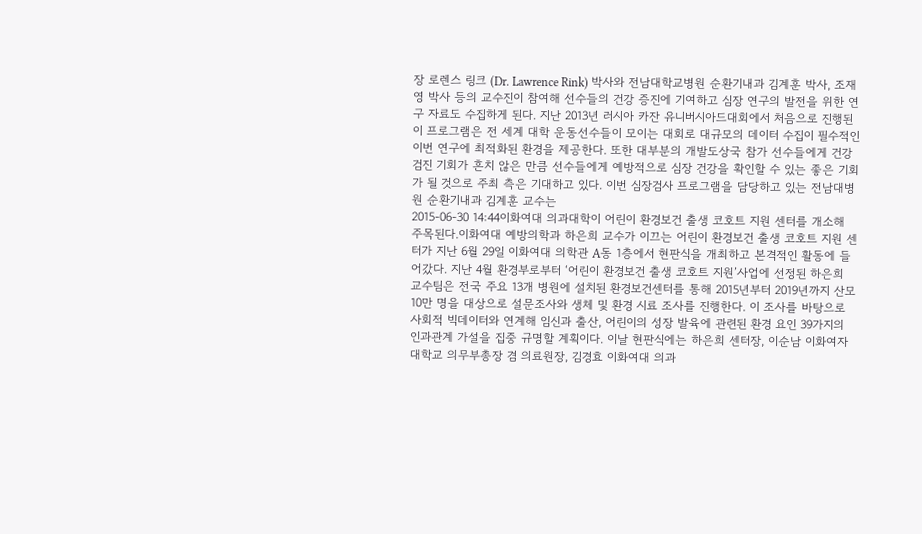장 로렌스 링크 (Dr. Lawrence Rink) 박사와 전남대학교병원 순환기내과 김계훈 박사, 조재영 박사 등의 교수진이 참여해 선수들의 건강 증진에 기여하고 심장 연구의 발전을 위한 연구 자료도 수집하게 된다. 지난 2013년 러시아 카잔 유니버시아드대회에서 처음으로 진행된 이 프로그램은 전 세계 대학 운동선수들이 모이는 대회로 대규모의 데이터 수집이 필수적인 이번 연구에 최적화된 환경을 제공한다. 또한 대부분의 개발도상국 참가 선수들에게 건강검진 기회가 흔치 않은 만큼 선수들에게 예방적으로 심장 건강을 확인할 수 있는 좋은 기회가 될 것으로 주최 측은 기대하고 있다. 이번 심장검사 프로그램을 담당하고 있는 전남대병원 순환기내과 김계훈 교수는
2015-06-30 14:44이화여대 의과대학이 어린이 환경보건 출생 코호트 지원 센터를 개소해 주목된다.이화여대 예방의학과 하은희 교수가 이끄는 어린이 환경보건 출생 코호트 지원 센터가 지난 6월 29일 이화여대 의학관 A동 1층에서 현판식을 개최하고 본격적인 활동에 들어갔다. 지난 4월 환경부로부터 ‘어린이 환경보건 출생 코호트 지원’사업에 선정된 하은희 교수팀은 전국 주요 13개 병원에 설치된 환경보건센터를 통해 2015년부터 2019년까지 산모 10만 명을 대상으로 설문조사와 생체 및 환경 시료 조사를 진행한다. 이 조사를 바탕으로 사회적 빅데이터와 연계해 임신과 출산, 어린이의 성장 발육에 관련된 환경 요인 39가지의 인과관계 가설을 집중 규명할 계획이다. 이날 현판식에는 하은희 센터장, 이순남 이화여자대학교 의무부총장 겸 의료원장, 김경효 이화여대 의과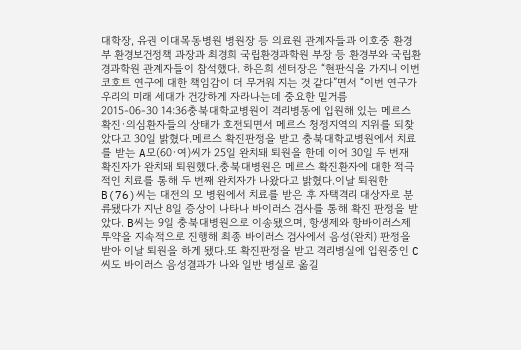대학장, 유권 이대목동병원 병원장 등 의료원 관계자들과 이호중 환경부 환경보건정책 과장과 최경희 국립환경과학원 부장 등 환경부와 국립환경과학원 관계자들이 참석했다. 하은희 센터장은 “현판식을 가지니 이번 코호트 연구에 대한 책임감이 더 무거워 지는 것 같다”면서 “이번 연구가 우리의 미래 세대가 건강하게 자라나는데 중요한 밑거름
2015-06-30 14:36충북대학교병원이 격리병동에 입원해 있는 메르스 확진·의심환자들의 상태가 호전되면서 메르스 청정지역의 지위를 되찾았다고 30일 밝혔다.메르스 확진판정을 받고 충북대학교병원에서 치료를 받는 A모(60·여)씨가 25일 완치돼 퇴원을 한데 이어 30일 두 번재 확진자가 완치돼 퇴원했다.충북대병원은 메르스 확진환자에 대한 적극적인 치료를 통해 두 번째 완치자가 나왔다고 밝혔다.이날 퇴원한 B(76)씨는 대전의 모 병원에서 치료를 받은 후 자택격리 대상자로 분류됐다가 지난 8일 증상이 나타나 바이러스 검사를 통해 확진 판정을 받았다. B씨는 9일 충북대병원으로 이송됐으며, 항생제와 항바이러스제 투약을 지속적으로 진행해 최종 바이러스 검사에서 음성(완치) 판정을 받아 이날 퇴원을 하게 됐다.또 확진판정을 받고 격리병실에 입원중인 C씨도 바이러스 음성결과가 나와 일반 병실로 옮길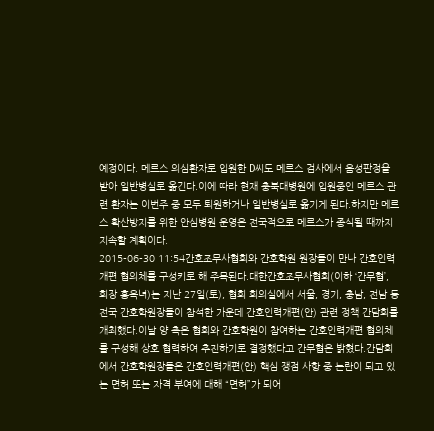예정이다. 메르스 의심환자로 입원한 D씨도 메르스 검사에서 음성판정을 받아 일반병실로 옮긴다.이에 따라 현재 충북대병원에 입원중인 메르스 관련 환자는 이번주 중 모두 퇴원하거나 일반병실로 옮기게 된다.하지만 메르스 확산방지를 위한 안심병원 운영은 전국적으로 메르스가 종식될 때까지 지속할 계획이다.
2015-06-30 11:54간호조무사협회와 간호학원 원장들이 만나 간호인력개편 협의체를 구성키로 해 주목된다.대한간호조무사협회(이하 ‘간무협’, 회장 홍옥녀)는 지난 27일(토), 협회 회의실에서 서울, 경기, 충남, 전남 등 전국 간호학원장들이 참석한 가운데 간호인력개편(안) 관련 정책 간담회를 개최했다.이날 양 측은 협회와 간호학원이 참여하는 간호인력개편 협의체를 구성해 상호 협력하여 추진하기로 결정했다고 간무협은 밝혔다.간담회에서 간호학원장들은 간호인력개편(안) 핵심 쟁점 사항 중 논란이 되고 있는 면허 또는 자격 부여에 대해 “면허”가 되어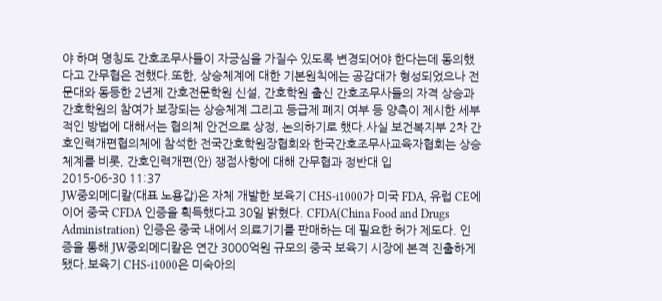야 하며 명칭도 간호조무사들이 자긍심을 가질수 있도록 변경되어야 한다는데 동의했다고 간무협은 전했다.또한, 상승체계에 대한 기본원칙에는 공감대가 형성되었으나 전문대와 동등한 2년제 간호전문학원 신설, 간호학원 출신 간호조무사들의 자격 상승과 간호학원의 참여가 보장되는 상승체계 그리고 등급제 폐지 여부 등 양측이 제시한 세부적인 방법에 대해서는 협의체 안건으로 상정, 논의하기로 했다.사실 보건복지부 2차 간호인력개편협의체에 참석한 전국간호학원장협회와 한국간호조무사교육자협회는 상승체계를 비롯, 간호인력개편(안) 쟁점사항에 대해 간무협과 정반대 입
2015-06-30 11:37
JW중외메디칼(대표 노용갑)은 자체 개발한 보육기 CHS-i1000가 미국 FDA, 유럽 CE에 이어 중국 CFDA 인증을 획득했다고 30일 밝혔다. CFDA(China Food and Drugs Administration) 인증은 중국 내에서 의료기기를 판매하는 데 필요한 허가 제도다. 인증을 통해 JW중외메디칼은 연간 3000억원 규모의 중국 보육기 시장에 본격 진출하게 됐다.보육기 CHS-i1000은 미숙아의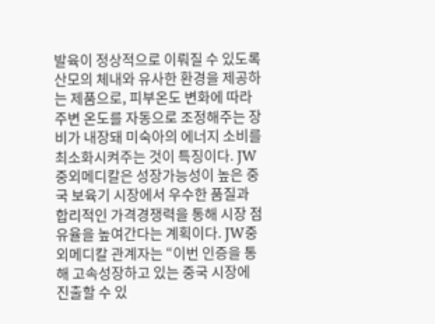발육이 정상적으로 이뤄질 수 있도록 산모의 체내와 유사한 환경을 제공하는 제품으로, 피부온도 변화에 따라 주변 온도를 자동으로 조정해주는 장비가 내장돼 미숙아의 에너지 소비를 최소화시켜주는 것이 특징이다. JW중외메디칼은 성장가능성이 높은 중국 보육기 시장에서 우수한 품질과 합리적인 가격경쟁력을 통해 시장 점유율을 높여간다는 계획이다. JW중외메디칼 관계자는 “이번 인증을 통해 고속성장하고 있는 중국 시장에 진출할 수 있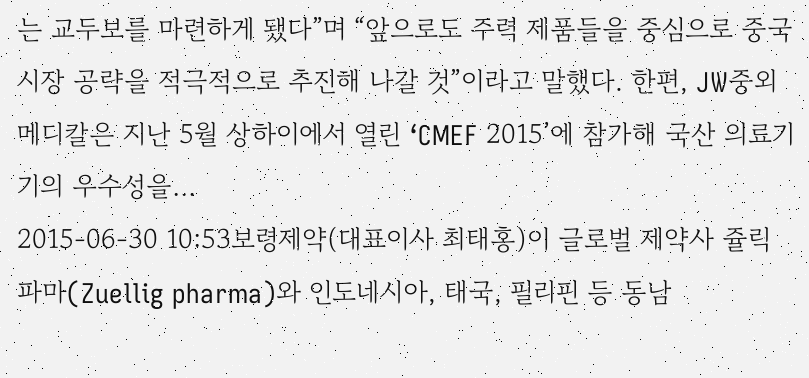는 교두보를 마련하게 됐다”며 “앞으로도 주력 제품들을 중심으로 중국 시장 공략을 적극적으로 추진해 나갈 것”이라고 말했다. 한편, JW중외메디칼은 지난 5월 상하이에서 열린 ‘CMEF 2015’에 참가해 국산 의료기기의 우수성을…
2015-06-30 10:53보령제약(대표이사 최태홍)이 글로벌 제약사 쥴릭파마(Zuellig pharma)와 인도네시아, 태국, 필리핀 등 동남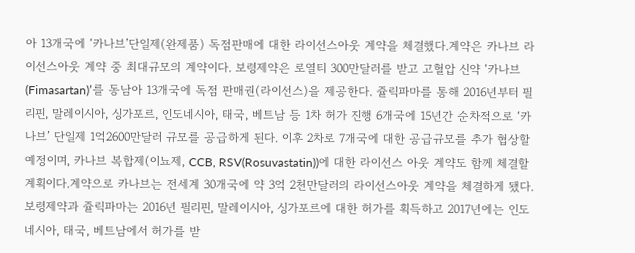아 13개국에 ‘카나브’단일제(완제품) 독점판매에 대한 라이선스아웃 계약을 체결했다.계약은 카나브 라이선스아웃 계약 중 최대규모의 계약이다. 보령제약은 로열티 300만달러를 받고 고혈압 신약 ‘카나브(Fimasartan)’를 동남아 13개국에 독점 판매권(라이선스)을 제공한다. 쥴릭파마를 통해 2016년부터 필리핀, 말레이시아, 싱가포르, 인도네시아, 태국, 베트남 등 1차 허가 진행 6개국에 15년간 순차적으로 ‘카나브’ 단일제 1억2600만달러 규모를 공급하게 된다. 이후 2차로 7개국에 대한 공급규모를 추가 협상할 예정이며, 카나브 복합제(이뇨제, CCB, RSV(Rosuvastatin))에 대한 라이선스 아웃 계약도 함께 체결할 계획이다.계약으로 카나브는 전세계 30개국에 약 3억 2천만달러의 라이선스아웃 계약을 체결하게 됐다.보령제약과 쥴릭파마는 2016년 필리핀, 말레이시아, 싱가포르에 대한 허가를 획득하고 2017년에는 인도네시아, 태국, 베트남에서 허가를 받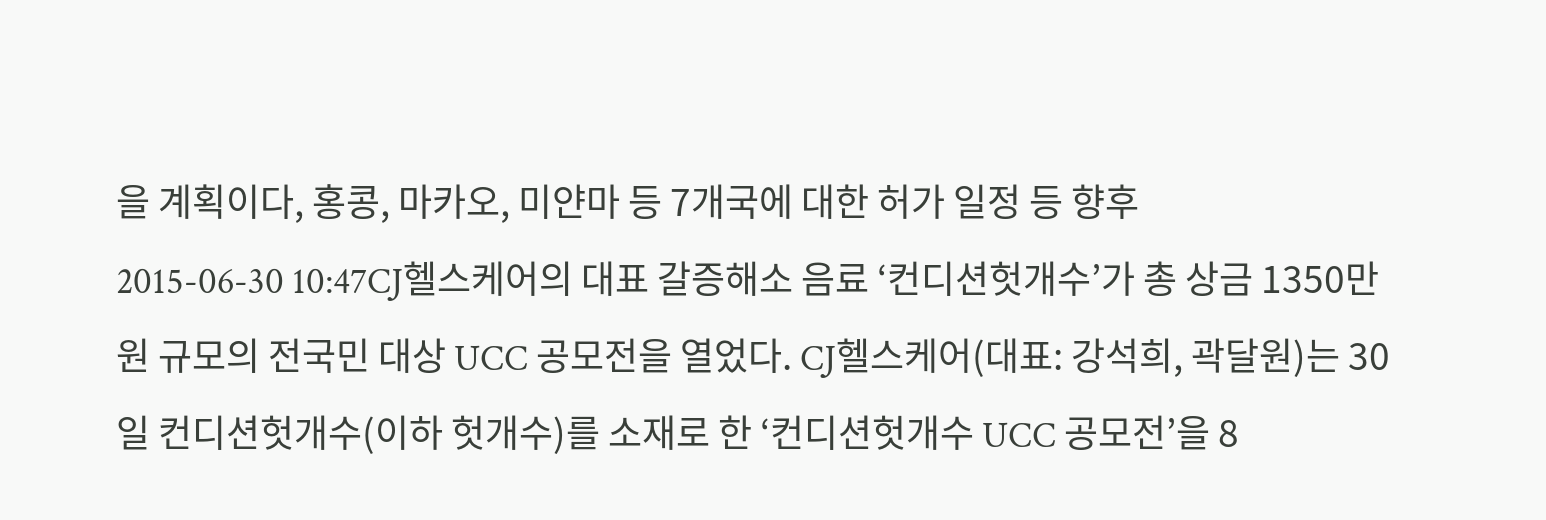을 계획이다, 홍콩, 마카오, 미얀마 등 7개국에 대한 허가 일정 등 향후
2015-06-30 10:47CJ헬스케어의 대표 갈증해소 음료 ‘컨디션헛개수’가 총 상금 1350만원 규모의 전국민 대상 UCC 공모전을 열었다. CJ헬스케어(대표: 강석희, 곽달원)는 30일 컨디션헛개수(이하 헛개수)를 소재로 한 ‘컨디션헛개수 UCC 공모전’을 8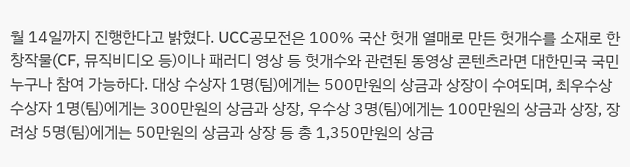월 14일까지 진행한다고 밝혔다. UCC공모전은 100% 국산 헛개 열매로 만든 헛개수를 소재로 한 창작물(CF, 뮤직비디오 등)이나 패러디 영상 등 헛개수와 관련된 동영상 콘텐츠라면 대한민국 국민 누구나 참여 가능하다. 대상 수상자 1명(팀)에게는 500만원의 상금과 상장이 수여되며, 최우수상 수상자 1명(팀)에게는 300만원의 상금과 상장, 우수상 3명(팀)에게는 100만원의 상금과 상장, 장려상 5명(팀)에게는 50만원의 상금과 상장 등 총 1,350만원의 상금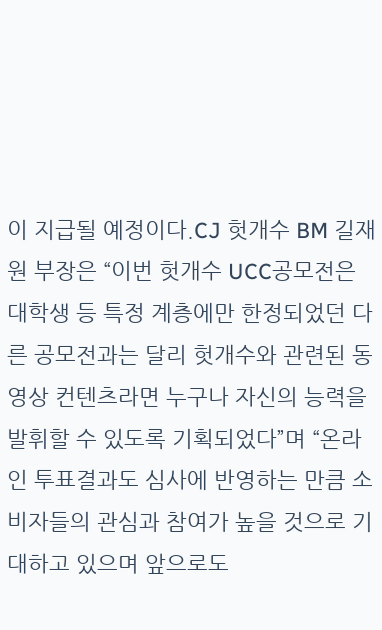이 지급될 예정이다.CJ 헛개수 BM 길재원 부장은 “이번 헛개수 UCC공모전은 대학생 등 특정 계층에만 한정되었던 다른 공모전과는 달리 헛개수와 관련된 동영상 컨텐츠라면 누구나 자신의 능력을 발휘할 수 있도록 기획되었다”며 “온라인 투표결과도 심사에 반영하는 만큼 소비자들의 관심과 참여가 높을 것으로 기대하고 있으며 앞으로도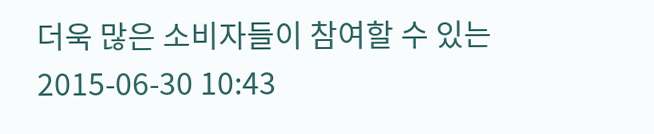더욱 많은 소비자들이 참여할 수 있는
2015-06-30 10:43